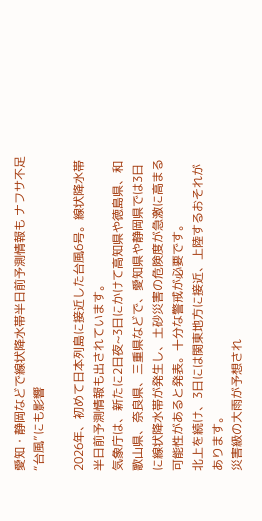愛知・静岡などで線状降水帯半日前予測情報も ナフサ不足“台風”にも影響

2026年、初めて日本列島に接近した台風6号。線状降水帯半日前予測情報も出されています。
気象庁は、新たに2日夜~3日にかけて高知県や徳島県、和歌山県、奈良県、三重県などで、愛知県や静岡県では3日に線状降水帯が発生し、土砂災害の危険度が急激に高まる可能性があると発表。十分な警戒が必要です。
北上を続け、3日には関東地方に接近、上陸するおそれがあります。
災害級の大雨が予想され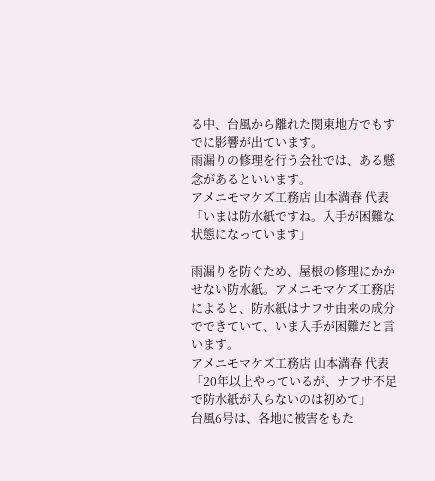る中、台風から離れた関東地方でもすでに影響が出ています。
雨漏りの修理を行う会社では、ある懸念があるといいます。
アメニモマケズ工務店 山本満春 代表
「いまは防水紙ですね。入手が困難な状態になっています」

雨漏りを防ぐため、屋根の修理にかかせない防水紙。アメニモマケズ工務店によると、防水紙はナフサ由来の成分でできていて、いま入手が困難だと言います。
アメニモマケズ工務店 山本満春 代表
「20年以上やっているが、ナフサ不足で防水紙が入らないのは初めて」
台風6号は、各地に被害をもた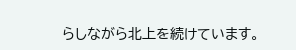らしながら北上を続けています。